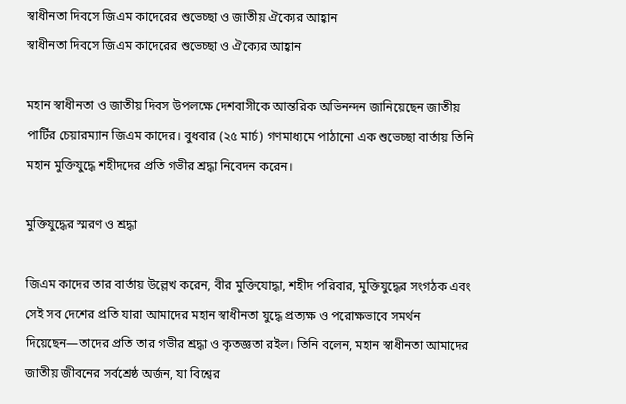স্বাধীনতা দিবসে জিএম কাদেরের শুভেচ্ছা ও জাতীয় ঐক্যের আহ্বান
স্বাধীনতা দিবসে জিএম কাদেরের শুভেচ্ছা ও ঐক্যের আহ্বান

মহান স্বাধীনতা ও জাতীয় দিবস উপলক্ষে দেশবাসীকে আন্তরিক অভিনন্দন জানিয়েছেন জাতীয় পার্টির চেয়ারম্যান জিএম কাদের। বুধবার (২৫ মার্চ) গণমাধ্যমে পাঠানো এক শুভেচ্ছা বার্তায় তিনি মহান মুক্তিযুদ্ধে শহীদদের প্রতি গভীর শ্রদ্ধা নিবেদন করেন।

মুক্তিযুদ্ধের স্মরণ ও শ্রদ্ধা

জিএম কাদের তার বার্তায় উল্লেখ করেন, বীর মুক্তিযোদ্ধা, শহীদ পরিবার, মুক্তিযুদ্ধের সংগঠক এবং সেই সব দেশের প্রতি যারা আমাদের মহান স্বাধীনতা যুদ্ধে প্রত্যক্ষ ও পরোক্ষভাবে সমর্থন দিয়েছেন—তাদের প্রতি তার গভীর শ্রদ্ধা ও কৃতজ্ঞতা রইল। তিনি বলেন, মহান স্বাধীনতা আমাদের জাতীয় জীবনের সর্বশ্রেষ্ঠ অর্জন, যা বিশ্বের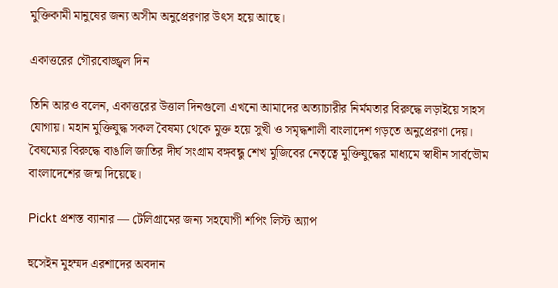মুক্তিকামী মানুষের জন্য অসীম অনুপ্রেরণার উৎস হয়ে আছে।

একাত্তরের গৌরবোজ্জ্বল দিন

তিনি আরও বলেন, একাত্তরের উত্তাল দিনগুলো এখনো আমাদের অত্যাচারীর নির্মমতার বিরুদ্ধে লড়াইয়ে সাহস যোগায়। মহান মুক্তিযুদ্ধ সকল বৈষম্য থেকে মুক্ত হয়ে সুখী ও সমৃদ্ধশালী বাংলাদেশ গড়তে অনুপ্রেরণা দেয়। বৈষম্যের বিরুদ্ধে বাঙালি জাতির দীর্ঘ সংগ্রাম বঙ্গবন্ধু শেখ মুজিবের নেতৃত্বে মুক্তিযুদ্ধের মাধ্যমে স্বাধীন সার্বভৌম বাংলাদেশের জন্ম দিয়েছে।

Pickt প্রশস্ত ব্যানার — টেলিগ্রামের জন্য সহযোগী শপিং লিস্ট অ্যাপ

হুসেইন মুহম্মদ এরশাদের অবদান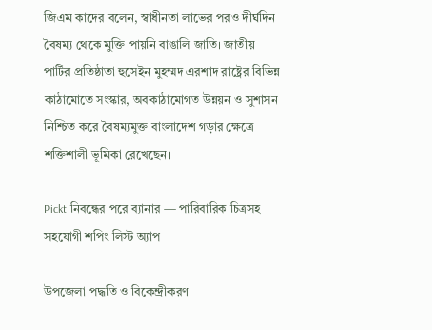জিএম কাদের বলেন, স্বাধীনতা লাভের পরও দীর্ঘদিন বৈষম্য থেকে মুক্তি পায়নি বাঙালি জাতি। জাতীয় পার্টির প্রতিষ্ঠাতা হুসেইন মুহম্মদ এরশাদ রাষ্ট্রের বিভিন্ন কাঠামোতে সংস্কার, অবকাঠামোগত উন্নয়ন ও সুশাসন নিশ্চিত করে বৈষম্যমুক্ত বাংলাদেশ গড়ার ক্ষেত্রে শক্তিশালী ভূমিকা রেখেছেন।

Pickt নিবন্ধের পরে ব্যানার — পারিবারিক চিত্রসহ সহযোগী শপিং লিস্ট অ্যাপ

উপজেলা পদ্ধতি ও বিকেন্দ্রীকরণ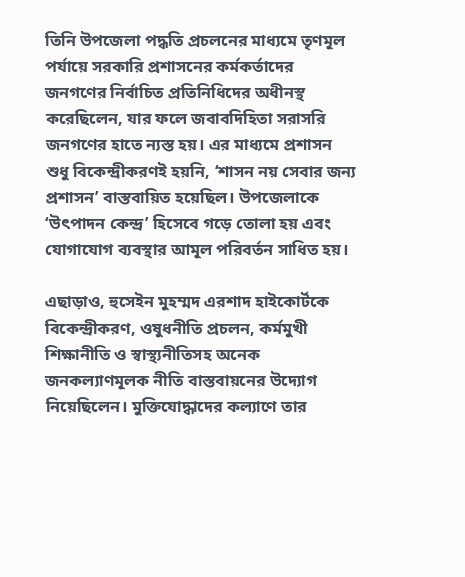তিনি উপজেলা পদ্ধতি প্রচলনের মাধ্যমে তৃণমূল পর্যায়ে সরকারি প্রশাসনের কর্মকর্তাদের জনগণের নির্বাচিত প্রতিনিধিদের অধীনস্থ করেছিলেন, যার ফলে জবাবদিহিতা সরাসরি জনগণের হাতে ন্যস্ত হয়। এর মাধ্যমে প্রশাসন শুধু বিকেন্দ্রীকরণই হয়নি, ‘শাসন নয় সেবার জন্য প্রশাসন’ বাস্তবায়িত হয়েছিল। উপজেলাকে ‘উৎপাদন কেন্দ্র’ হিসেবে গড়ে তোলা হয় এবং যোগাযোগ ব্যবস্থার আমূল পরিবর্তন সাধিত হয়।

এছাড়াও, হুসেইন মুহম্মদ এরশাদ হাইকোর্টকে বিকেন্দ্রীকরণ, ওষুধনীতি প্রচলন, কর্মমুখী শিক্ষানীতি ও স্বাস্থ্যনীতিসহ অনেক জনকল্যাণমূলক নীতি বাস্তবায়নের উদ্যোগ নিয়েছিলেন। মুক্তিযোদ্ধাদের কল্যাণে তার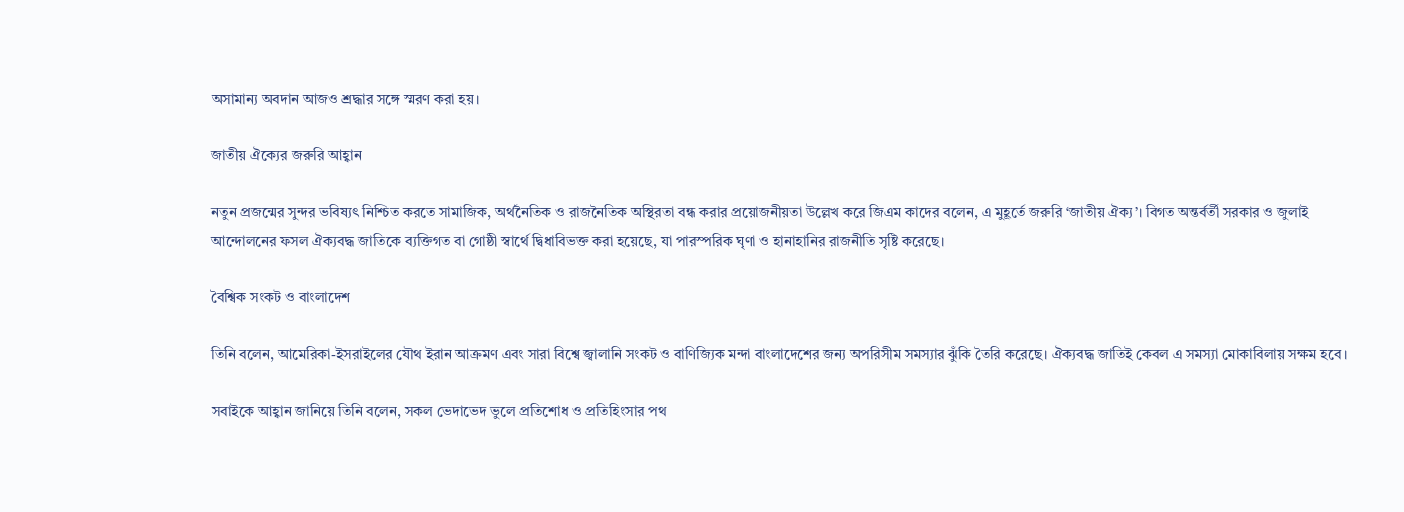অসামান্য অবদান আজও শ্রদ্ধার সঙ্গে স্মরণ করা হয়।

জাতীয় ঐক্যের জরুরি আহ্বান

নতুন প্রজন্মের সুন্দর ভবিষ্যৎ নিশ্চিত করতে সামাজিক, অর্থনৈতিক ও রাজনৈতিক অস্থিরতা বন্ধ করার প্রয়োজনীয়তা উল্লেখ করে জিএম কাদের বলেন, এ মুহূর্তে জরুরি ‘জাতীয় ঐক্য’। বিগত অন্তর্বর্তী সরকার ও জুলাই আন্দোলনের ফসল ঐক্যবদ্ধ জাতিকে ব্যক্তিগত বা গোষ্ঠী স্বার্থে দ্বিধাবিভক্ত করা হয়েছে, যা পারস্পরিক ঘৃণা ও হানাহানির রাজনীতি সৃষ্টি করেছে।

বৈশ্বিক সংকট ও বাংলাদেশ

তিনি বলেন, আমেরিকা-ইসরাইলের যৌথ ইরান আক্রমণ এবং সারা বিশ্বে জ্বালানি সংকট ও বাণিজ্যিক মন্দা বাংলাদেশের জন্য অপরিসীম সমস্যার ঝুঁকি তৈরি করেছে। ঐক্যবদ্ধ জাতিই কেবল এ সমস্যা মোকাবিলায় সক্ষম হবে।

সবাইকে আহ্বান জানিয়ে তিনি বলেন, সকল ভেদাভেদ ভুলে প্রতিশোধ ও প্রতিহিংসার পথ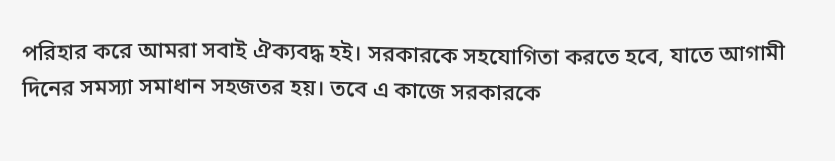পরিহার করে আমরা সবাই ঐক্যবদ্ধ হই। সরকারকে সহযোগিতা করতে হবে, যাতে আগামী দিনের সমস্যা সমাধান সহজতর হয়। তবে এ কাজে সরকারকে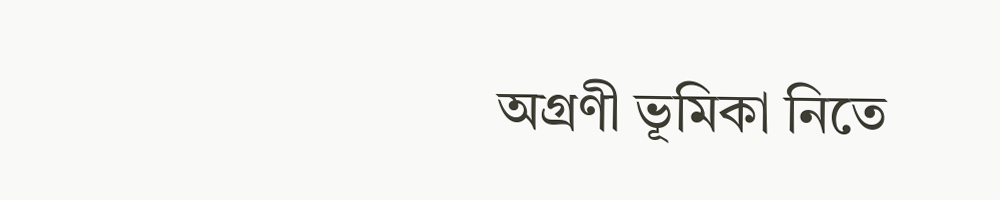অগ্রণী ভূমিকা নিতে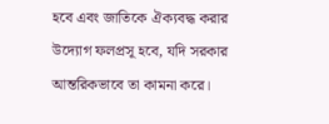হবে এবং জাতিকে ঐক্যবদ্ধ করার উদ্যোগ ফলপ্রসূ হবে, যদি সরকার আন্তরিকভাবে তা কামনা করে।